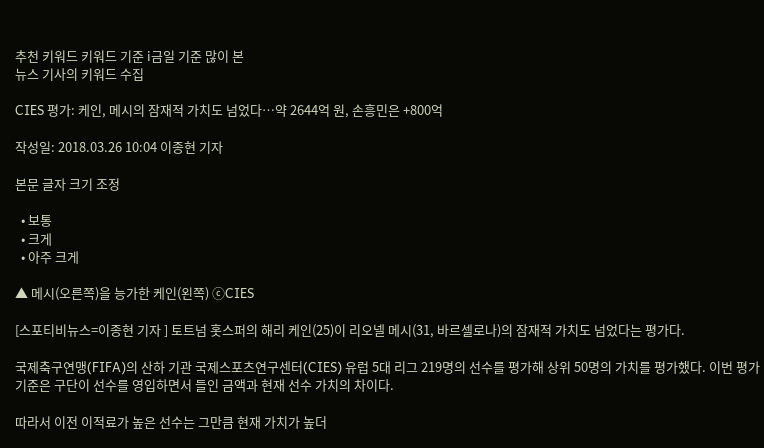추천 키워드 키워드 기준 i금일 기준 많이 본
뉴스 기사의 키워드 수집

CIES 평가: 케인, 메시의 잠재적 가치도 넘었다…약 2644억 원, 손흥민은 +800억

작성일: 2018.03.26 10:04 이종현 기자

본문 글자 크기 조정

  • 보통
  • 크게
  • 아주 크게

▲ 메시(오른쪽)을 능가한 케인(왼쪽) ⓒCIES

[스포티비뉴스=이종현 기자 ] 토트넘 홋스퍼의 해리 케인(25)이 리오넬 메시(31, 바르셀로나)의 잠재적 가치도 넘었다는 평가다.

국제축구연맹(FIFA)의 산하 기관 국제스포츠연구센터(CIES) 유럽 5대 리그 219명의 선수를 평가해 상위 50명의 가치를 평가했다. 이번 평가 기준은 구단이 선수를 영입하면서 들인 금액과 현재 선수 가치의 차이다.

따라서 이전 이적료가 높은 선수는 그만큼 현재 가치가 높더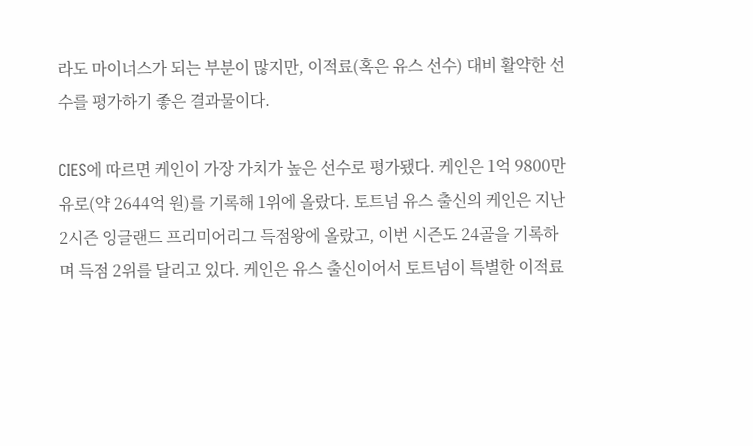라도 마이너스가 되는 부분이 많지만, 이적료(혹은 유스 선수) 대비 활약한 선수를 평가하기 좋은 결과물이다.

CIES에 따르면 케인이 가장 가치가 높은 선수로 평가됐다. 케인은 1억 9800만 유로(약 2644억 원)를 기록해 1위에 올랐다. 토트넘 유스 출신의 케인은 지난 2시즌 잉글랜드 프리미어리그 득점왕에 올랐고, 이번 시즌도 24골을 기록하며 득점 2위를 달리고 있다. 케인은 유스 출신이어서 토트넘이 특별한 이적료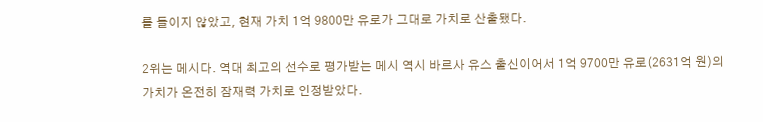를 들이지 않았고, 현재 가치 1억 9800만 유로가 그대로 가치로 산출됐다.

2위는 메시다. 역대 최고의 선수로 평가받는 메시 역시 바르사 유스 출신이어서 1억 9700만 유로(2631억 원)의 가치가 온전히 잠재력 가치로 인정받았다.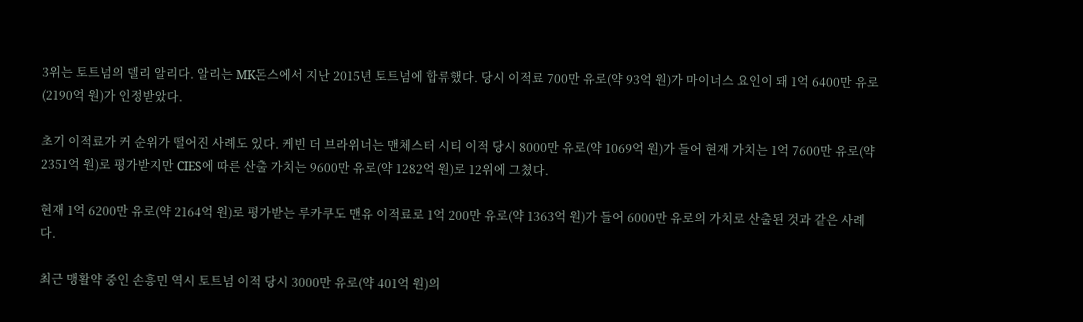3위는 토트넘의 델리 알리다. 알리는 MK돈스에서 지난 2015년 토트넘에 합류했다. 당시 이적료 700만 유로(약 93억 원)가 마이너스 요인이 돼 1억 6400만 유로(2190억 원)가 인정받았다.

초기 이적료가 커 순위가 떨어진 사례도 있다. 케빈 더 브라위너는 맨체스터 시티 이적 당시 8000만 유로(약 1069억 원)가 들어 현재 가치는 1억 7600만 유로(약 2351억 원)로 평가받지만 CIES에 따른 산출 가치는 9600만 유로(약 1282억 원)로 12위에 그쳤다.

현재 1억 6200만 유로(약 2164억 원)로 평가받는 루카쿠도 맨유 이적료로 1억 200만 유로(약 1363억 원)가 들어 6000만 유로의 가치로 산출된 것과 같은 사례다.

최근 맹활약 중인 손흥민 역시 토트넘 이적 당시 3000만 유로(약 401억 원)의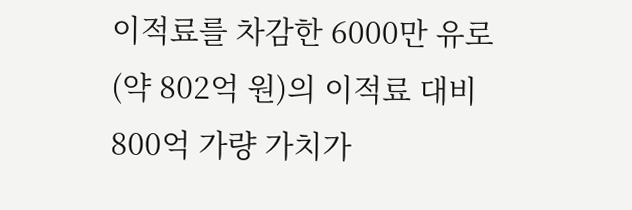이적료를 차감한 6000만 유로(약 802억 원)의 이적료 대비 800억 가량 가치가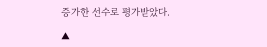증가한 선수로 평가받았다.

▲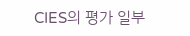CIES의 평가 일부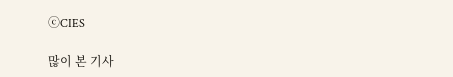ⓒCIES

많이 본 기사